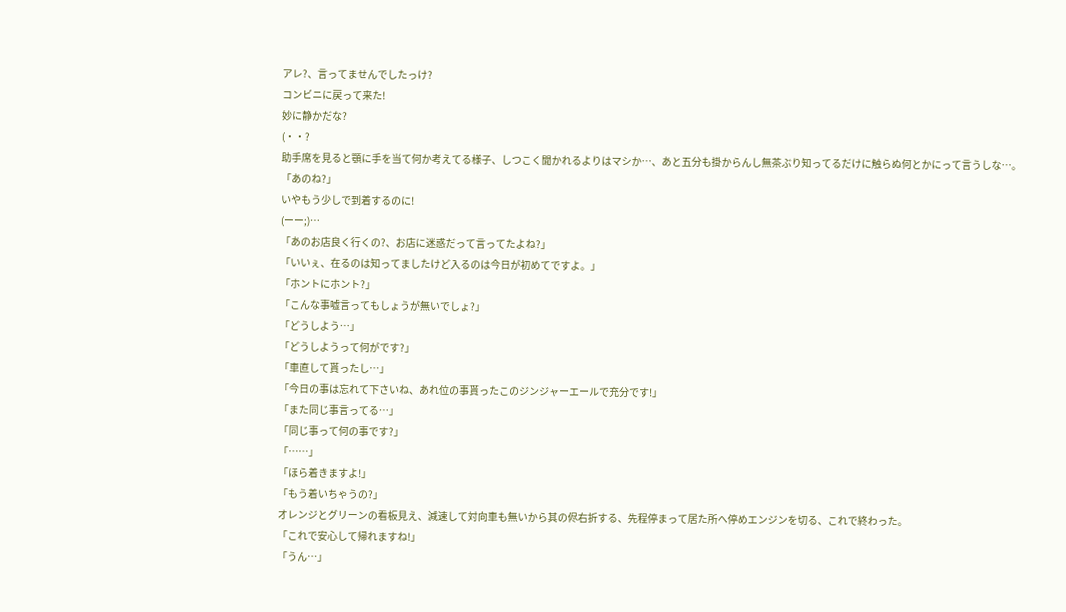アレ?、言ってませんでしたっけ?
コンビニに戻って来た!
妙に静かだな?
(・・?
助手席を見ると顎に手を当て何か考えてる様子、しつこく聞かれるよりはマシか…、あと五分も掛からんし無茶ぶり知ってるだけに触らぬ何とかにって言うしな…。
「あのね?」
いやもう少しで到着するのに!
(ーー;)…
「あのお店良く行くの?、お店に迷惑だって言ってたよね?」
「いいぇ、在るのは知ってましたけど入るのは今日が初めてですよ。」
「ホントにホント?」
「こんな事嘘言ってもしょうが無いでしょ?」
「どうしよう…」
「どうしようって何がです?」
「車直して貰ったし…」
「今日の事は忘れて下さいね、あれ位の事貰ったこのジンジャーエールで充分です!」
「また同じ事言ってる…」
「同じ事って何の事です?」
「……」
「ほら着きますよ!」
「もう着いちゃうの?」
オレンジとグリーンの看板見え、減速して対向車も無いから其の侭右折する、先程停まって居た所へ停めエンジンを切る、これで終わった。
「これで安心して帰れますね!」
「うん…」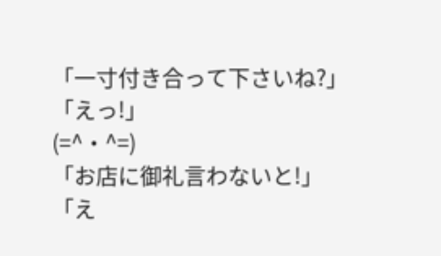「一寸付き合って下さいね?」
「えっ!」
(=^・^=)
「お店に御礼言わないと!」
「え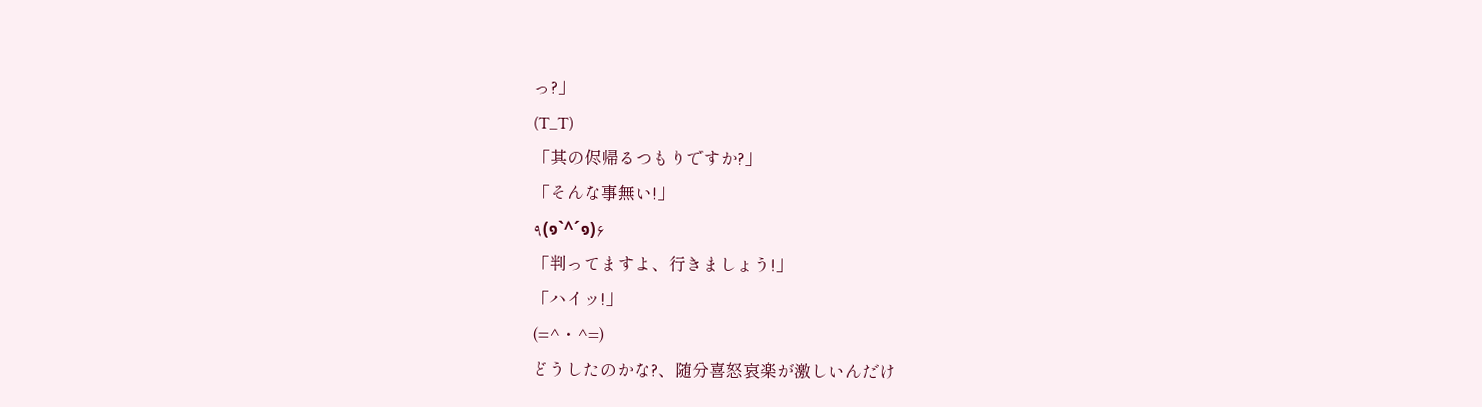っ?」
(T_T)
「其の侭帰るつもりですか?」
「そんな事無い!」
٩(๑`^´๑)۶
「判ってますよ、行きましょう!」
「ハイッ!」
(=^・^=)
どうしたのかな?、随分喜怒哀楽が激しいんだけ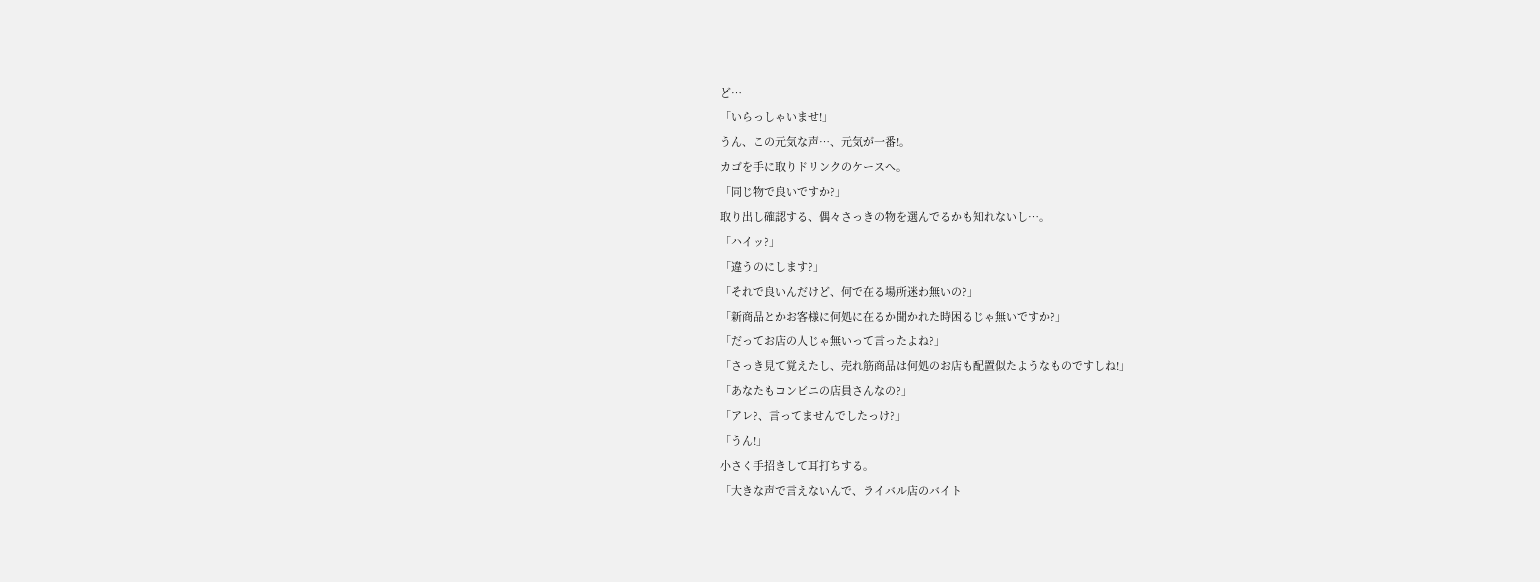ど…
「いらっしゃいませ!」
うん、この元気な声…、元気が一番!。
カゴを手に取りドリンクのケースへ。
「同じ物で良いですか?」
取り出し確認する、偶々さっきの物を選んでるかも知れないし…。
「ハイッ?」
「違うのにします?」
「それで良いんだけど、何で在る場所迷わ無いの?」
「新商品とかお客様に何処に在るか聞かれた時困るじゃ無いですか?」
「だってお店の人じゃ無いって言ったよね?」
「さっき見て覚えたし、売れ筋商品は何処のお店も配置似たようなものですしね!」
「あなたもコンビニの店員さんなの?」
「アレ?、言ってませんでしたっけ?」
「うん!」
小さく手招きして耳打ちする。
「大きな声で言えないんで、ライバル店のバイト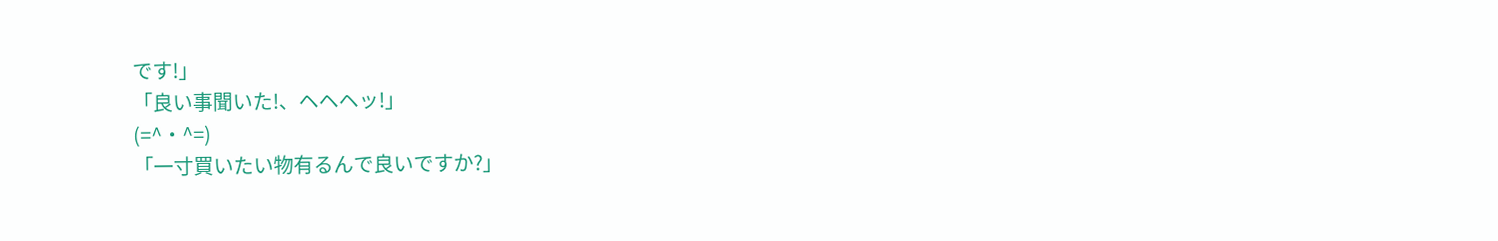です!」
「良い事聞いた!、ヘヘヘッ!」
(=^・^=)
「一寸買いたい物有るんで良いですか?」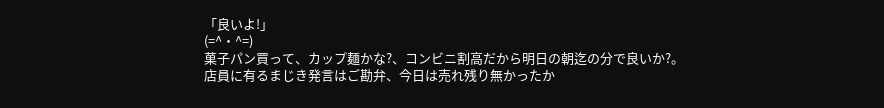「良いよ!」
(=^・^=)
菓子パン買って、カップ麺かな?、コンビニ割高だから明日の朝迄の分で良いか?。
店員に有るまじき発言はご勘弁、今日は売れ残り無かったか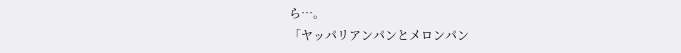ら…。
「ヤッパリアンパンとメロンパン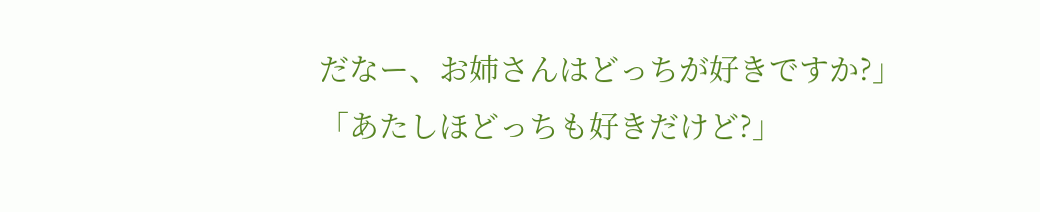だなー、お姉さんはどっちが好きですか?」
「あたしほどっちも好きだけど?」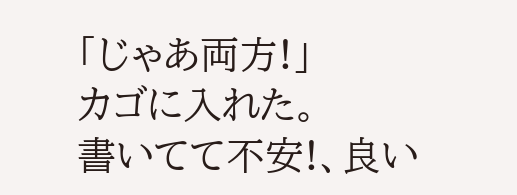「じゃあ両方!」
カゴに入れた。
書いてて不安!、良い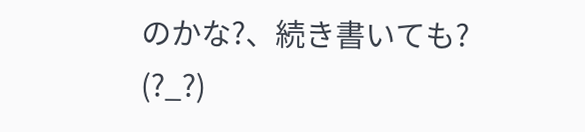のかな?、続き書いても?
(?_?)